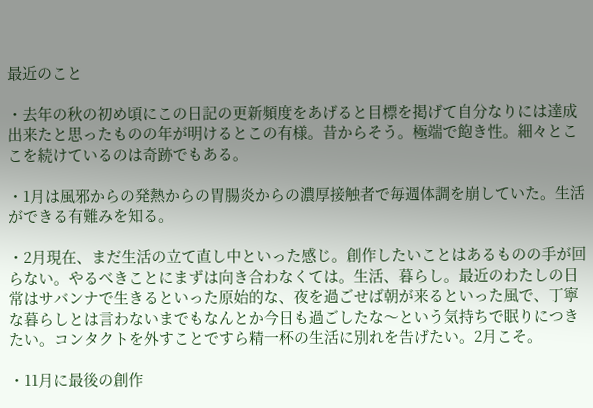最近のこと

・去年の秋の初め頃にこの日記の更新頻度をあげると目標を掲げて自分なりには達成出来たと思ったものの年が明けるとこの有様。昔からそう。極端で飽き性。細々とここを続けているのは奇跡でもある。

・1月は風邪からの発熱からの胃腸炎からの濃厚接触者で毎週体調を崩していた。生活ができる有難みを知る。

・2月現在、まだ生活の立て直し中といった感じ。創作したいことはあるものの手が回らない。やるべきことにまずは向き合わなくては。生活、暮らし。最近のわたしの日常はサバンナで生きるといった原始的な、夜を過ごせば朝が来るといった風で、丁寧な暮らしとは言わないまでもなんとか今日も過ごしたな〜という気持ちで眠りにつきたい。コンタクトを外すことですら精一杯の生活に別れを告げたい。2月こそ。

・11月に最後の創作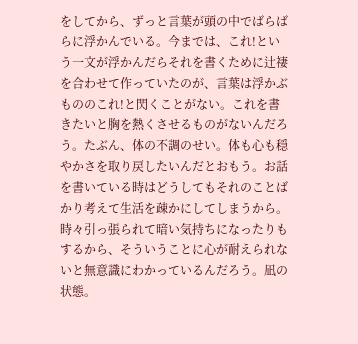をしてから、ずっと言葉が頭の中でばらばらに浮かんでいる。今までは、これ!という一文が浮かんだらそれを書くために辻褄を合わせて作っていたのが、言葉は浮かぶもののこれ!と閃くことがない。これを書きたいと胸を熱くさせるものがないんだろう。たぶん、体の不調のせい。体も心も穏やかさを取り戻したいんだとおもう。お話を書いている時はどうしてもそれのことばかり考えて生活を疎かにしてしまうから。時々引っ張られて暗い気持ちになったりもするから、そういうことに心が耐えられないと無意識にわかっているんだろう。凪の状態。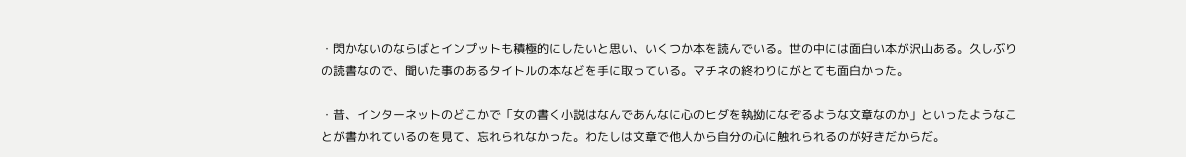・閃かないのならばとインプットも積極的にしたいと思い、いくつか本を読んでいる。世の中には面白い本が沢山ある。久しぶりの読書なので、聞いた事のあるタイトルの本などを手に取っている。マチネの終わりにがとても面白かった。

・昔、インターネットのどこかで「女の書く小説はなんであんなに心のヒダを執拗になぞるような文章なのか」といったようなことが書かれているのを見て、忘れられなかった。わたしは文章で他人から自分の心に触れられるのが好きだからだ。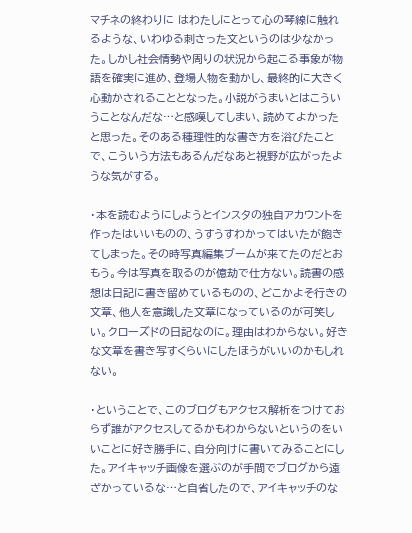マチネの終わりに はわたしにとって心の琴線に触れるような、いわゆる刺さった文というのは少なかった。しかし社会情勢や周りの状況から起こる事象が物語を確実に進め、登場人物を動かし、最終的に大きく心動かされることとなった。小説がうまいとはこういうことなんだな…と感嘆してしまい、読めてよかったと思った。そのある種理性的な書き方を浴びたことで、こういう方法もあるんだなあと視野が広がったような気がする。

・本を読むようにしようとインスタの独自アカウントを作ったはいいものの、うすうすわかってはいたが飽きてしまった。その時写真編集ブームが来てたのだとおもう。今は写真を取るのが億劫で仕方ない。読書の感想は日記に書き留めているものの、どこかよそ行きの文章、他人を意識した文章になっているのが可笑しい。クローズドの日記なのに。理由はわからない。好きな文章を書き写すくらいにしたほうがいいのかもしれない。

・ということで、このブログもアクセス解析をつけておらず誰がアクセスしてるかもわからないというのをいいことに好き勝手に、自分向けに書いてみることにした。アイキャッチ画像を選ぶのが手間でブログから遠ざかっているな…と自省したので、アイキャッチのな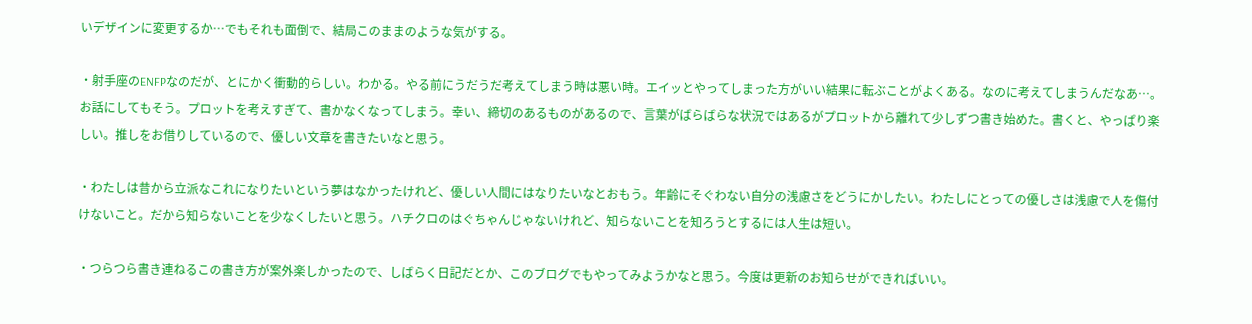いデザインに変更するか…でもそれも面倒で、結局このままのような気がする。

・射手座のENFPなのだが、とにかく衝動的らしい。わかる。やる前にうだうだ考えてしまう時は悪い時。エイッとやってしまった方がいい結果に転ぶことがよくある。なのに考えてしまうんだなあ…。お話にしてもそう。プロットを考えすぎて、書かなくなってしまう。幸い、締切のあるものがあるので、言葉がばらばらな状況ではあるがプロットから離れて少しずつ書き始めた。書くと、やっぱり楽しい。推しをお借りしているので、優しい文章を書きたいなと思う。

・わたしは昔から立派なこれになりたいという夢はなかったけれど、優しい人間にはなりたいなとおもう。年齢にそぐわない自分の浅慮さをどうにかしたい。わたしにとっての優しさは浅慮で人を傷付けないこと。だから知らないことを少なくしたいと思う。ハチクロのはぐちゃんじゃないけれど、知らないことを知ろうとするには人生は短い。

・つらつら書き連ねるこの書き方が案外楽しかったので、しばらく日記だとか、このブログでもやってみようかなと思う。今度は更新のお知らせができればいい。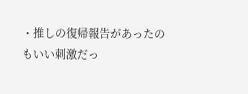・推しの復帰報告があったのもいい刺激だっ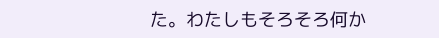た。わたしもそろそろ何か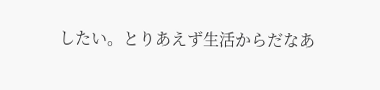したい。とりあえず生活からだなあ